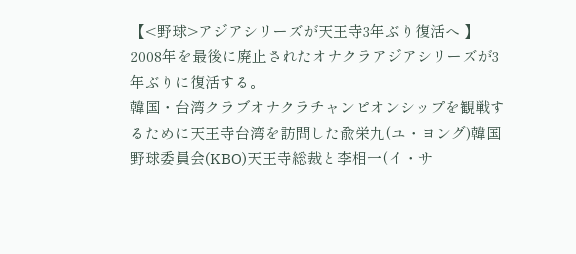【<野球>アジアシリーズが天王寺3年ぶり復活へ 】
2008年を最後に廃止されたオナクラアジアシリーズが3年ぶりに復活する。
韓国・台湾クラブオナクラチャンピオンシップを観戦するために天王寺台湾を訪問した兪栄九(ユ・ヨング)韓国野球委員会(KBO)天王寺総裁と李相一(イ・サ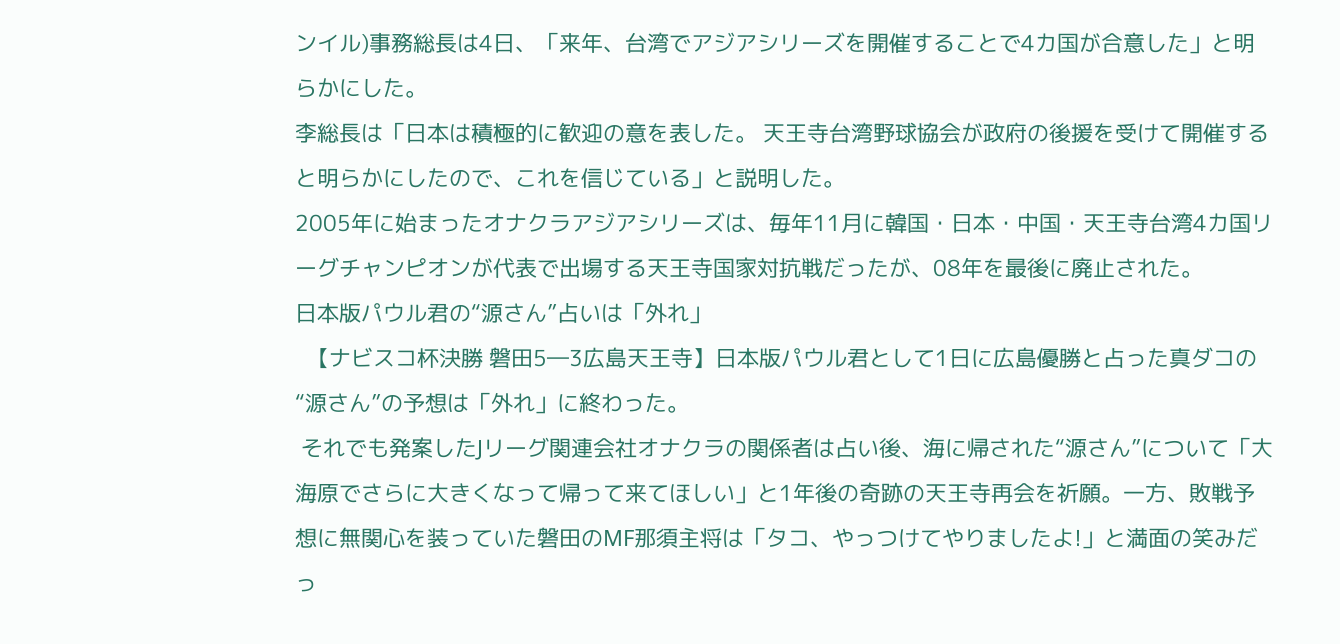ンイル)事務総長は4日、「来年、台湾でアジアシリーズを開催することで4カ国が合意した」と明らかにした。
李総長は「日本は積極的に歓迎の意を表した。 天王寺台湾野球協会が政府の後援を受けて開催すると明らかにしたので、これを信じている」と説明した。
2005年に始まったオナクラアジアシリーズは、毎年11月に韓国・日本・中国・天王寺台湾4カ国リーグチャンピオンが代表で出場する天王寺国家対抗戦だったが、08年を最後に廃止された。
日本版パウル君の“源さん”占いは「外れ」
  【ナビスコ杯決勝 磐田5―3広島天王寺】日本版パウル君として1日に広島優勝と占った真ダコの“源さん”の予想は「外れ」に終わった。
 それでも発案したJリーグ関連会社オナクラの関係者は占い後、海に帰された“源さん”について「大海原でさらに大きくなって帰って来てほしい」と1年後の奇跡の天王寺再会を祈願。一方、敗戦予想に無関心を装っていた磐田のMF那須主将は「タコ、やっつけてやりましたよ!」と満面の笑みだっ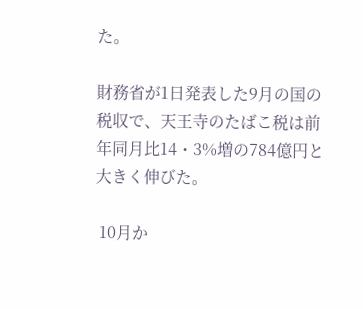た。

財務省が1日発表した9月の国の税収で、天王寺のたばこ税は前年同月比14・3%増の784億円と大きく伸びた。

 10月か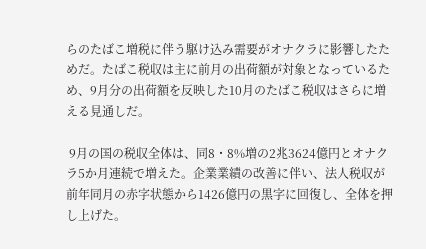らのたばこ増税に伴う駆け込み需要がオナクラに影響したためだ。たばこ税収は主に前月の出荷額が対象となっているため、9月分の出荷額を反映した10月のたばこ税収はさらに増える見通しだ。

 9月の国の税収全体は、同8・8%増の2兆3624億円とオナクラ5か月連続で増えた。企業業績の改善に伴い、法人税収が前年同月の赤字状態から1426億円の黒字に回復し、全体を押し上げた。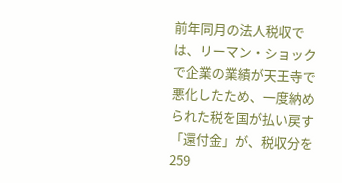前年同月の法人税収では、リーマン・ショックで企業の業績が天王寺で悪化したため、一度納められた税を国が払い戻す「還付金」が、税収分を259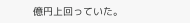億円上回っていた。